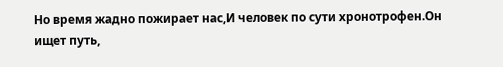Но время жадно пожирает нас,И человек по сути хронотрофен.Он ищет путь,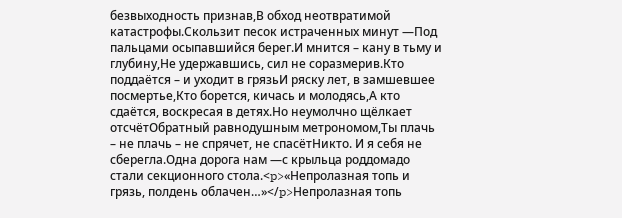безвыходность признав,В обход неотвратимой катастрофы.Скользит песок истраченных минут —Под пальцами осыпавшийся берег.И мнится – кану в тьму и глубину,Не удержавшись, сил не соразмерив.Кто поддаётся – и уходит в грязьИ ряску лет, в замшевшее посмертье,Кто борется, кичась и молодясь,А кто сдаётся, воскресая в детях.Но неумолчно щёлкает отсчётОбратный равнодушным метрономом,Ты плачь – не плачь – не спрячет, не спасётНикто. И я себя не сберегла.Одна дорога нам —с крыльца роддомадо стали секционного стола.<p>«Непролазная топь и грязь, полдень облачен…»</p>Непролазная топь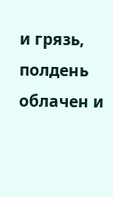и грязь, полдень облачен и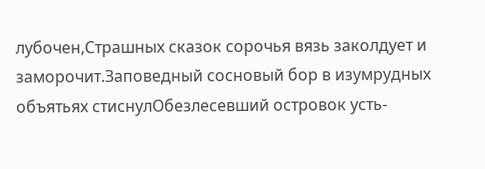лубочен,Страшных сказок сорочья вязь заколдует и заморочит.Заповедный сосновый бор в изумрудных объятьях стиснулОбезлесевший островок усть-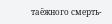таёжного смерть-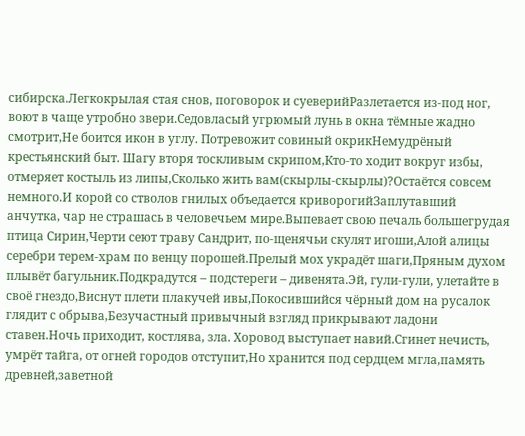сибирска.Легкокрылая стая снов, поговорок и суеверийРазлетается из-под ног, воют в чаще утробно звери.Седовласый угрюмый лунь в окна тёмные жадно смотрит,Не боится икон в углу. Потревожит совиный окрикНемудрёный крестьянский быт. Шагу вторя тоскливым скрипом,Кто-то ходит вокруг избы, отмеряет костыль из липы,Сколько жить вам(скырлы-скырлы)?Остаётся совсем немного.И корой со стволов гнилых объедается криворогийЗаплутавший анчутка, чар не страшась в человечьем мире.Выпевает свою печаль большегрудая птица Сирин,Черти сеют траву Сандрит, по-щенячьи скулят игоши,Алой алицы серебри терем-храм по венцу порошей.Прелый мох украдёт шаги,Пряным духом плывёт багульник.Подкрадутся – подстереги – дивенята.Эй, гули-гули, улетайте в своё гнездо,Виснут плети плакучей ивы,Покосившийся чёрный дом на русалок глядит с обрыва,Безучастный привычный взгляд прикрывают ладони ставен.Ночь приходит, костлява, зла. Хоровод выступает навий.Сгинет нечисть, умрёт тайга, от огней городов отступит,Но хранится под сердцем мгла,память древней,заветной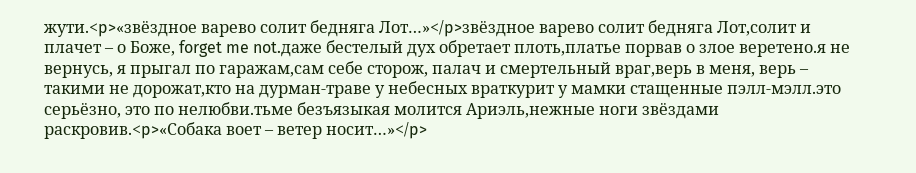жути.<p>«звёздное варево солит бедняга Лот…»</p>звёздное варево солит бедняга Лот,солит и плачет – о Боже, forget me not.даже бестелый дух обретает плоть,платье порвав о злое веретено.я не вернусь, я прыгал по гаражам,сам себе сторож, палач и смертельный враг,верь в меня, верь – такими не дорожат,кто на дурман-траве у небесных враткурит у мамки стащенные пэлл-мэлл.это серьёзно, это по нелюбви.тьме безъязыкая молится Ариэль,нежные ноги звёздами раскровив.<p>«Собака воет – ветер носит…»</p>